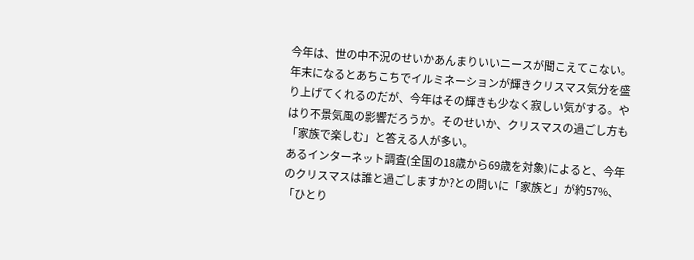今年は、世の中不況のせいかあんまりいいニースが聞こえてこない。年末になるとあちこちでイルミネーションが輝きクリスマス気分を盛り上げてくれるのだが、今年はその輝きも少なく寂しい気がする。やはり不景気風の影響だろうか。そのせいか、クリスマスの過ごし方も「家族で楽しむ」と答える人が多い。
あるインターネット調査(全国の18歳から69歳を対象)によると、今年のクリスマスは誰と過ごしますか?との問いに「家族と」が約57%、「ひとり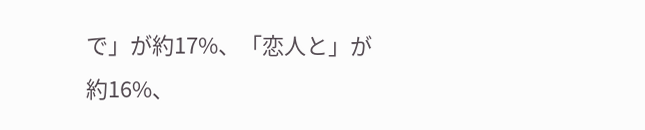で」が約17%、「恋人と」が約16%、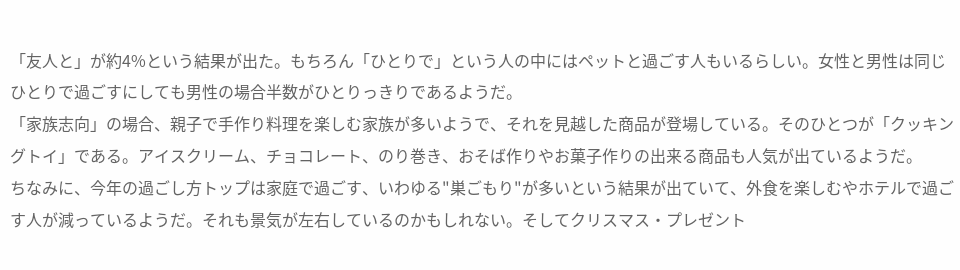「友人と」が約4%という結果が出た。もちろん「ひとりで」という人の中にはペットと過ごす人もいるらしい。女性と男性は同じひとりで過ごすにしても男性の場合半数がひとりっきりであるようだ。
「家族志向」の場合、親子で手作り料理を楽しむ家族が多いようで、それを見越した商品が登場している。そのひとつが「クッキングトイ」である。アイスクリーム、チョコレート、のり巻き、おそば作りやお菓子作りの出来る商品も人気が出ているようだ。
ちなみに、今年の過ごし方トップは家庭で過ごす、いわゆる"巣ごもり"が多いという結果が出ていて、外食を楽しむやホテルで過ごす人が減っているようだ。それも景気が左右しているのかもしれない。そしてクリスマス・プレゼント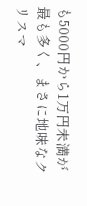も5000円から1万円未満が最も多く、まさに地味なクリスマ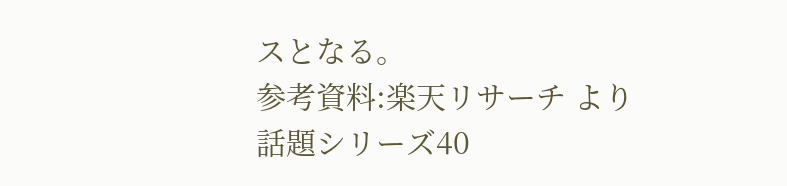スとなる。
参考資料:楽天リサーチ より
話題シリーズ40